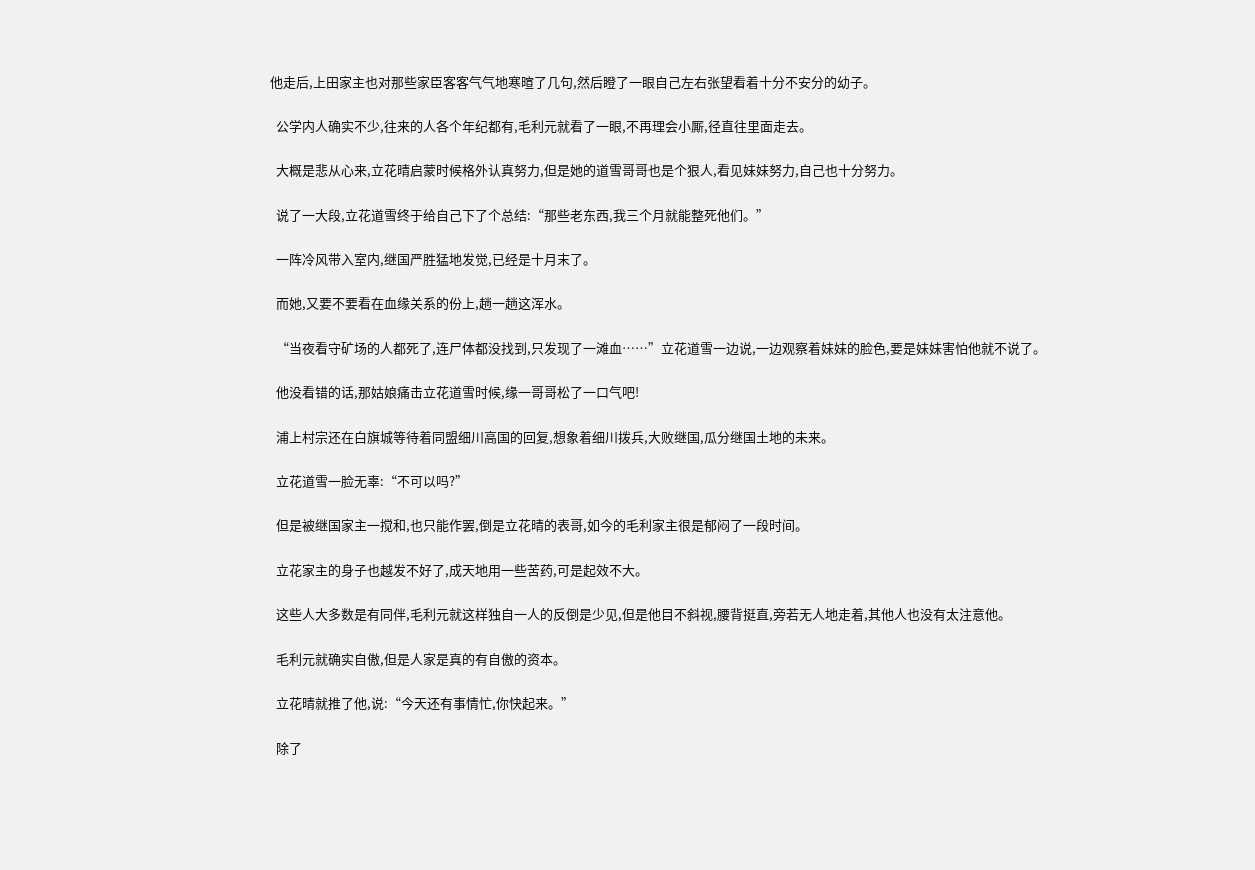他走后,上田家主也对那些家臣客客气气地寒暄了几句,然后瞪了一眼自己左右张望看着十分不安分的幼子。

  公学内人确实不少,往来的人各个年纪都有,毛利元就看了一眼,不再理会小厮,径直往里面走去。

  大概是悲从心来,立花晴启蒙时候格外认真努力,但是她的道雪哥哥也是个狠人,看见妹妹努力,自己也十分努力。

  说了一大段,立花道雪终于给自己下了个总结:“那些老东西,我三个月就能整死他们。”

  一阵冷风带入室内,继国严胜猛地发觉,已经是十月末了。

  而她,又要不要看在血缘关系的份上,趟一趟这浑水。

  “当夜看守矿场的人都死了,连尸体都没找到,只发现了一滩血……”立花道雪一边说,一边观察着妹妹的脸色,要是妹妹害怕他就不说了。

  他没看错的话,那姑娘痛击立花道雪时候,缘一哥哥松了一口气吧!

  浦上村宗还在白旗城等待着同盟细川高国的回复,想象着细川拨兵,大败继国,瓜分继国土地的未来。

  立花道雪一脸无辜:“不可以吗?”

  但是被继国家主一搅和,也只能作罢,倒是立花晴的表哥,如今的毛利家主很是郁闷了一段时间。

  立花家主的身子也越发不好了,成天地用一些苦药,可是起效不大。

  这些人大多数是有同伴,毛利元就这样独自一人的反倒是少见,但是他目不斜视,腰背挺直,旁若无人地走着,其他人也没有太注意他。

  毛利元就确实自傲,但是人家是真的有自傲的资本。

  立花晴就推了他,说:“今天还有事情忙,你快起来。”

  除了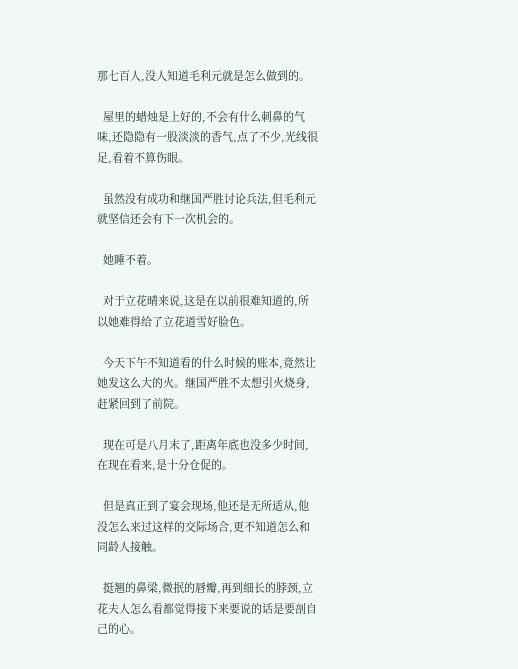那七百人,没人知道毛利元就是怎么做到的。

  屋里的蜡烛是上好的,不会有什么刺鼻的气味,还隐隐有一股淡淡的香气,点了不少,光线很足,看着不算伤眼。

  虽然没有成功和继国严胜讨论兵法,但毛利元就坚信还会有下一次机会的。

  她睡不着。

  对于立花晴来说,这是在以前很难知道的,所以她难得给了立花道雪好脸色。

  今天下午不知道看的什么时候的账本,竟然让她发这么大的火。继国严胜不太想引火烧身,赶紧回到了前院。

  现在可是八月末了,距离年底也没多少时间,在现在看来,是十分仓促的。

  但是真正到了宴会现场,他还是无所适从,他没怎么来过这样的交际场合,更不知道怎么和同龄人接触。

  挺翘的鼻梁,微抿的唇瓣,再到细长的脖颈,立花夫人怎么看都觉得接下来要说的话是要剖自己的心。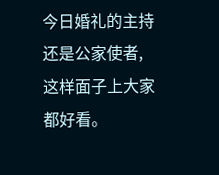今日婚礼的主持还是公家使者,这样面子上大家都好看。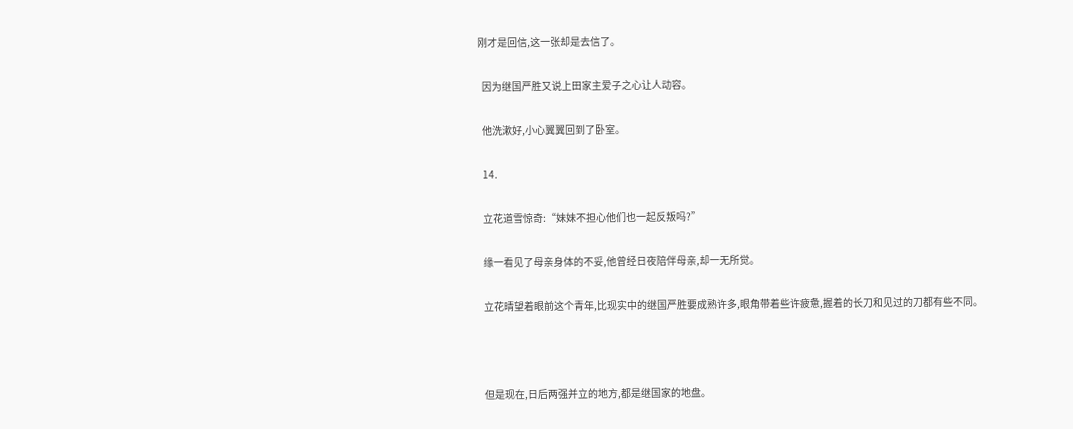刚才是回信,这一张却是去信了。

  因为继国严胜又说上田家主爱子之心让人动容。

  他洗漱好,小心翼翼回到了卧室。

  14.

  立花道雪惊奇:“妹妹不担心他们也一起反叛吗?”

  缘一看见了母亲身体的不妥,他曾经日夜陪伴母亲,却一无所觉。

  立花晴望着眼前这个青年,比现实中的继国严胜要成熟许多,眼角带着些许疲惫,握着的长刀和见过的刀都有些不同。



  但是现在,日后两强并立的地方,都是继国家的地盘。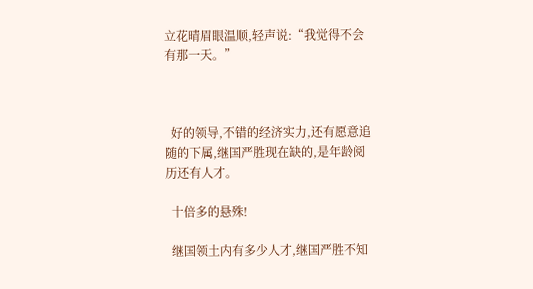立花晴眉眼温顺,轻声说:“我觉得不会有那一天。”



  好的领导,不错的经济实力,还有愿意追随的下属,继国严胜现在缺的,是年龄阅历还有人才。

  十倍多的悬殊!

  继国领土内有多少人才,继国严胜不知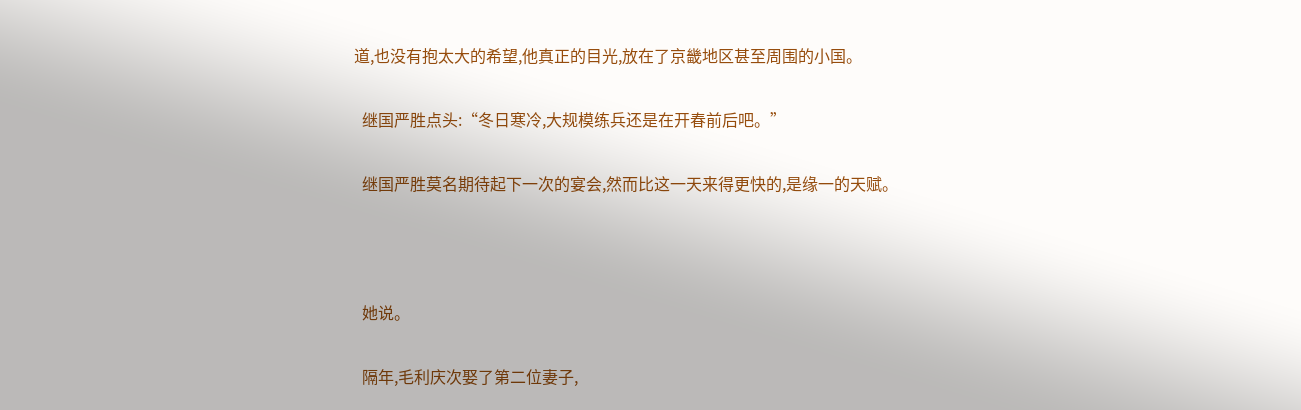道,也没有抱太大的希望,他真正的目光,放在了京畿地区甚至周围的小国。

  继国严胜点头:“冬日寒冷,大规模练兵还是在开春前后吧。”

  继国严胜莫名期待起下一次的宴会,然而比这一天来得更快的,是缘一的天赋。



  她说。

  隔年,毛利庆次娶了第二位妻子,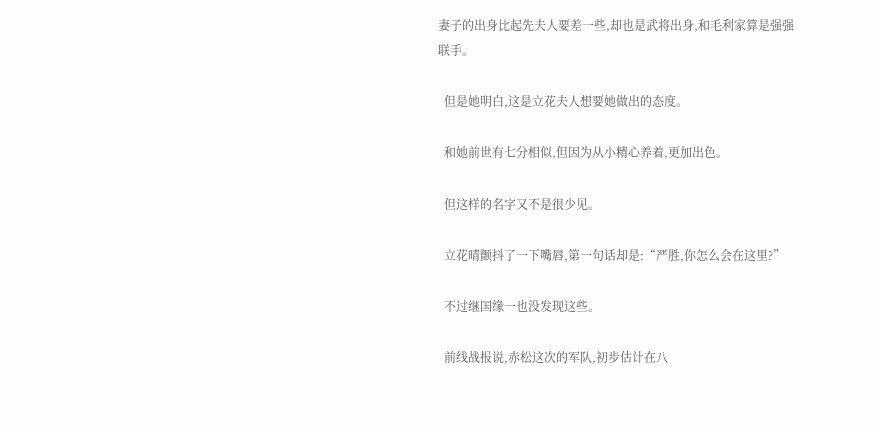妻子的出身比起先夫人要差一些,却也是武将出身,和毛利家算是强强联手。

  但是她明白,这是立花夫人想要她做出的态度。

  和她前世有七分相似,但因为从小精心养着,更加出色。

  但这样的名字又不是很少见。

  立花晴颤抖了一下嘴唇,第一句话却是:“严胜,你怎么会在这里?”

  不过继国缘一也没发现这些。

  前线战报说,赤松这次的军队,初步估计在八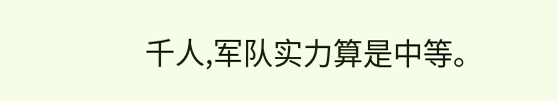千人,军队实力算是中等。